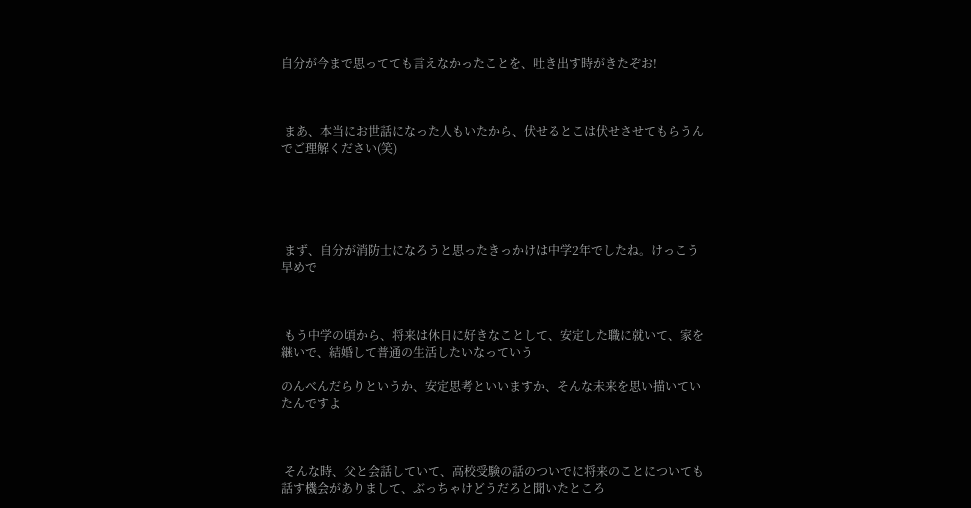自分が今まで思ってても言えなかったことを、吐き出す時がきたぞお!



 まあ、本当にお世話になった人もいたから、伏せるとこは伏せさせてもらうんでご理解ください(笑)





 まず、自分が消防士になろうと思ったきっかけは中学2年でしたね。けっこう早めで



 もう中学の頃から、将来は休日に好きなことして、安定した職に就いて、家を継いで、結婚して普通の生活したいなっていう

のんべんだらりというか、安定思考といいますか、そんな未来を思い描いていたんですよ



 そんな時、父と会話していて、高校受験の話のついでに将来のことについても話す機会がありまして、ぶっちゃけどうだろと聞いたところ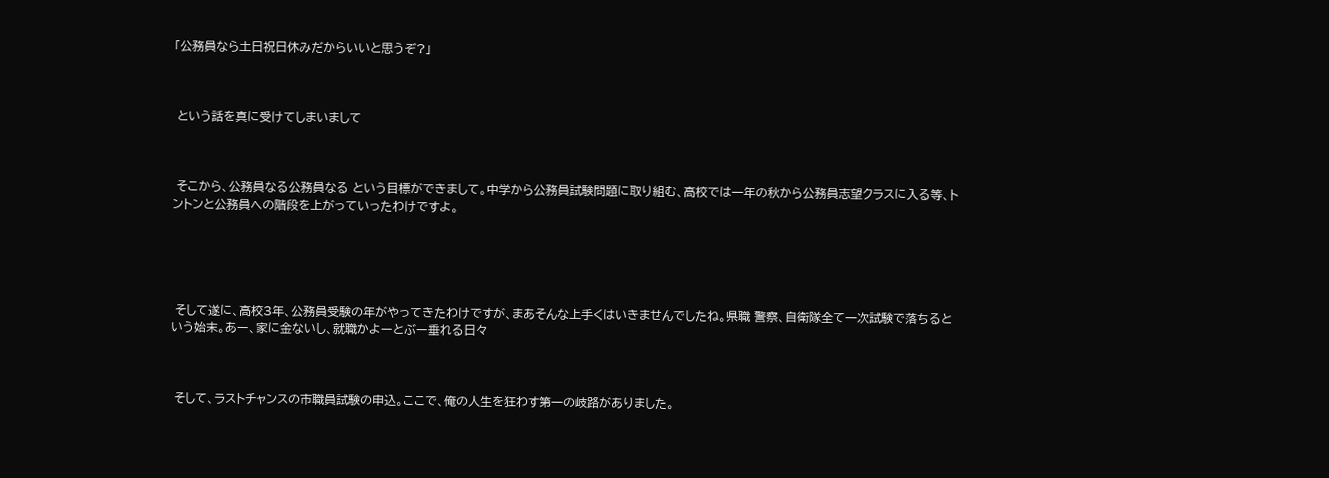「公務員なら土日祝日休みだからいいと思うぞ?」



 という話を真に受けてしまいまして



 そこから、公務員なる公務員なる という目標ができまして。中学から公務員試験問題に取り組む、高校では一年の秋から公務員志望クラスに入る等、トントンと公務員への階段を上がっていったわけですよ。





 そして遂に、高校3年、公務員受験の年がやってきたわけですが、まあそんな上手くはいきませんでしたね。県職 警察、自衛隊全て一次試験で落ちるという始末。あー、家に金ないし、就職かよーとぶー垂れる日々



 そして、ラストチャンスの市職員試験の申込。ここで、俺の人生を狂わす第一の岐路がありました。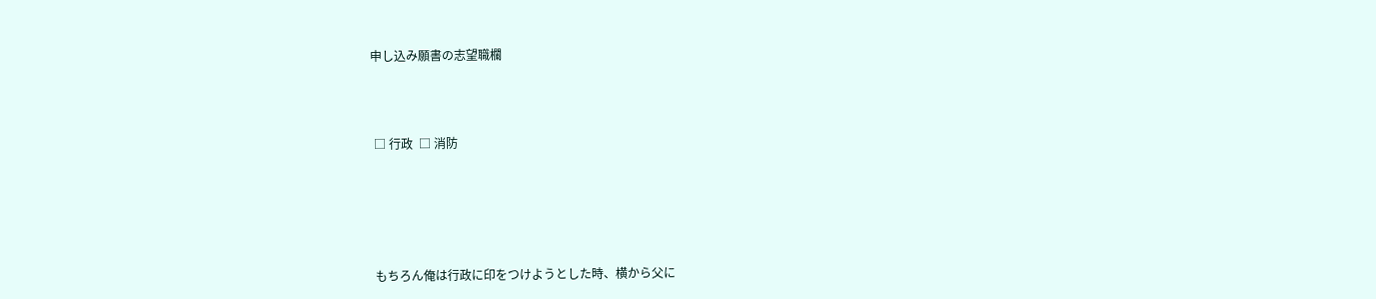申し込み願書の志望職欄



 □ 行政  □ 消防





 もちろん俺は行政に印をつけようとした時、横から父に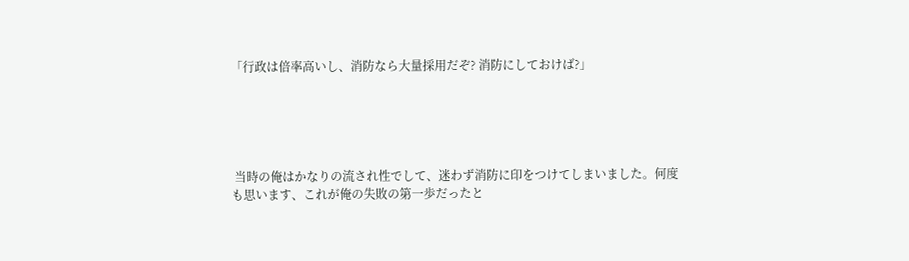「行政は倍率高いし、消防なら大量採用だぞ? 消防にしておけば?」





 当時の俺はかなりの流され性でして、迷わず消防に印をつけてしまいました。何度も思います、これが俺の失敗の第一歩だったと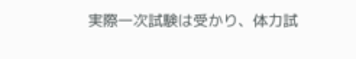実際一次試験は受かり、体力試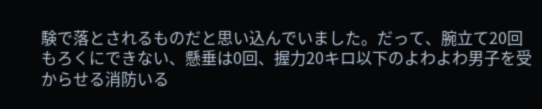験で落とされるものだと思い込んでいました。だって、腕立て20回もろくにできない、懸垂は0回、握力20キロ以下のよわよわ男子を受からせる消防いる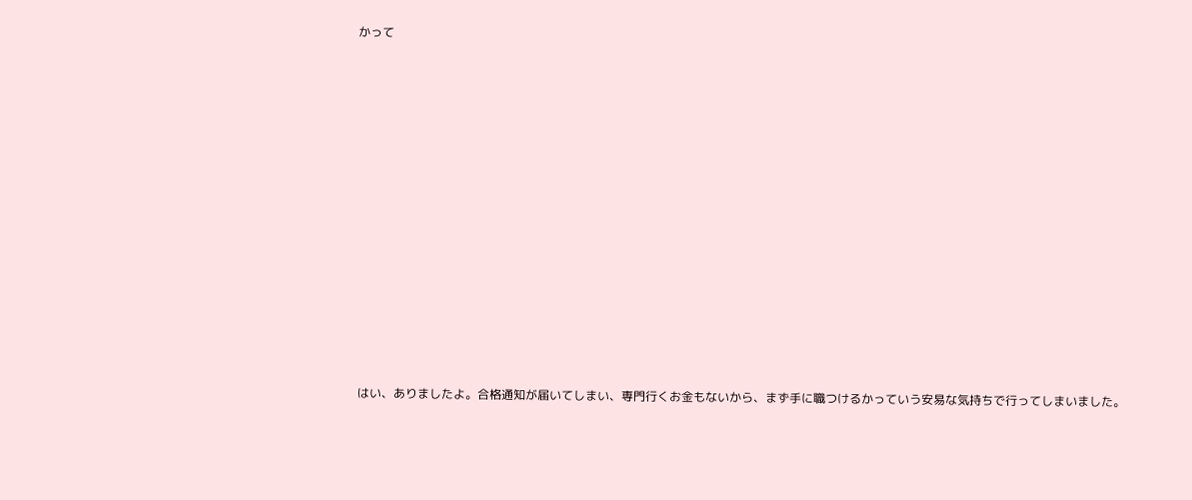かって













 はい、ありましたよ。合格通知が届いてしまい、専門行くお金もないから、まず手に職つけるかっていう安易な気持ちで行ってしまいました。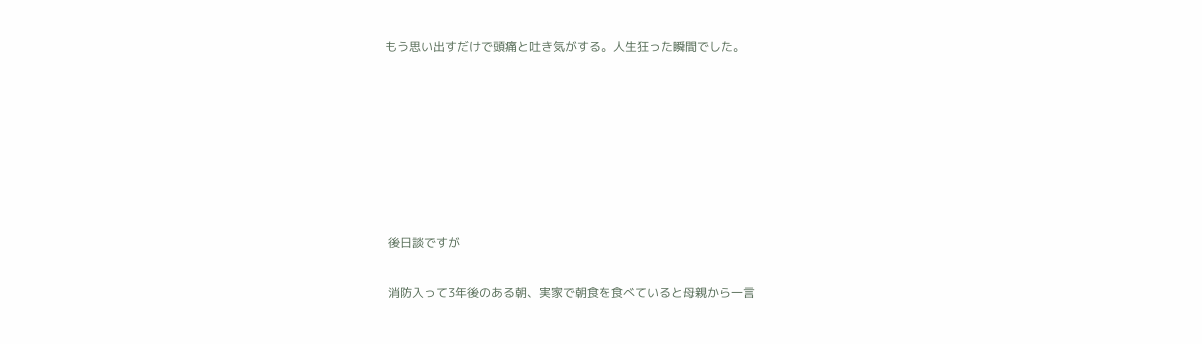もう思い出すだけで頭痛と吐き気がする。人生狂った瞬間でした。







 後日談ですが

 消防入って3年後のある朝、実家で朝食を食べていると母親から一言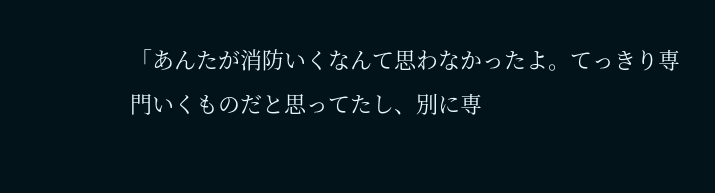「あんたが消防いくなんて思わなかったよ。てっきり専門いくものだと思ってたし、別に専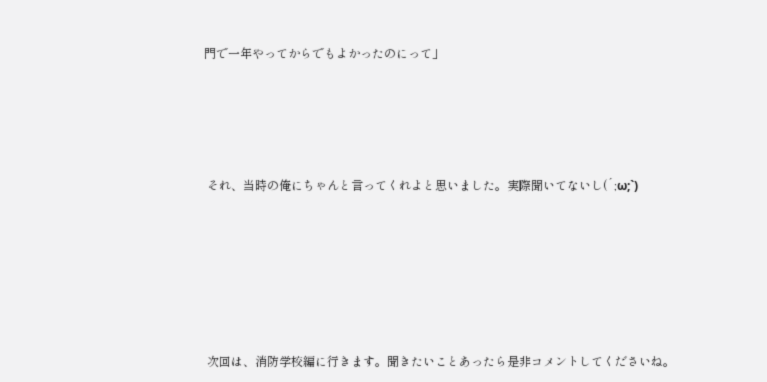門で一年やってからでもよかったのにって」





 それ、当時の俺にちゃんと言ってくれよと思いました。実際聞いてないし(´;ω;`)







 次回は、消防学校編に行きます。聞きたいことあったら是非コメントしてくださいね。